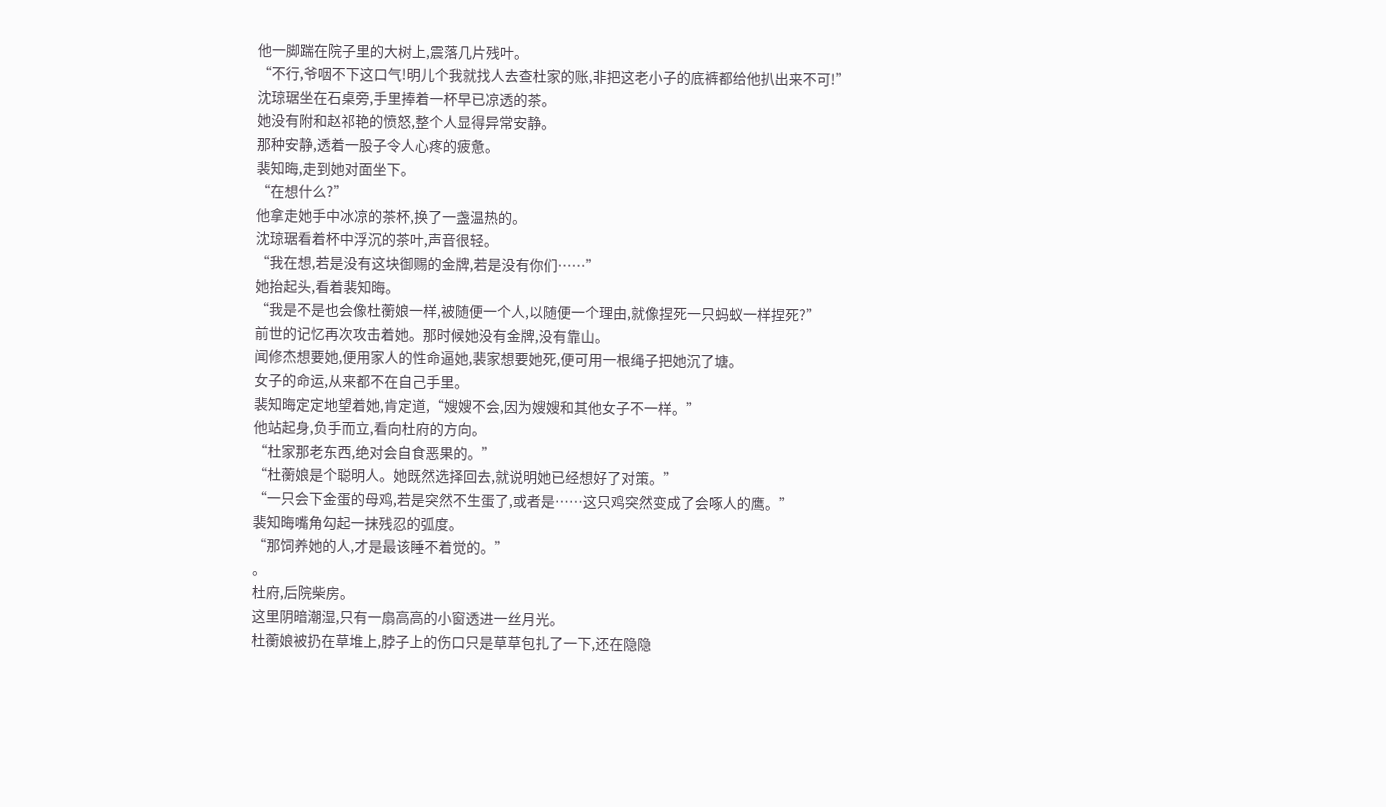他一脚踹在院子里的大树上,震落几片残叶。
“不行,爷咽不下这口气!明儿个我就找人去查杜家的账,非把这老小子的底裤都给他扒出来不可!”
沈琼琚坐在石桌旁,手里捧着一杯早已凉透的茶。
她没有附和赵祁艳的愤怒,整个人显得异常安静。
那种安静,透着一股子令人心疼的疲惫。
裴知晦,走到她对面坐下。
“在想什么?”
他拿走她手中冰凉的茶杯,换了一盏温热的。
沈琼琚看着杯中浮沉的茶叶,声音很轻。
“我在想,若是没有这块御赐的金牌,若是没有你们……”
她抬起头,看着裴知晦。
“我是不是也会像杜蘅娘一样,被随便一个人,以随便一个理由,就像捏死一只蚂蚁一样捏死?”
前世的记忆再次攻击着她。那时候她没有金牌,没有靠山。
闻修杰想要她,便用家人的性命逼她,裴家想要她死,便可用一根绳子把她沉了塘。
女子的命运,从来都不在自己手里。
裴知晦定定地望着她,肯定道,“嫂嫂不会,因为嫂嫂和其他女子不一样。”
他站起身,负手而立,看向杜府的方向。
“杜家那老东西,绝对会自食恶果的。”
“杜蘅娘是个聪明人。她既然选择回去,就说明她已经想好了对策。”
“一只会下金蛋的母鸡,若是突然不生蛋了,或者是……这只鸡突然变成了会啄人的鹰。”
裴知晦嘴角勾起一抹残忍的弧度。
“那饲养她的人,才是最该睡不着觉的。”
。
杜府,后院柴房。
这里阴暗潮湿,只有一扇高高的小窗透进一丝月光。
杜蘅娘被扔在草堆上,脖子上的伤口只是草草包扎了一下,还在隐隐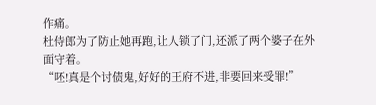作痛。
杜侍郎为了防止她再跑,让人锁了门,还派了两个婆子在外面守着。
“呸!真是个讨债鬼,好好的王府不进,非要回来受罪!”